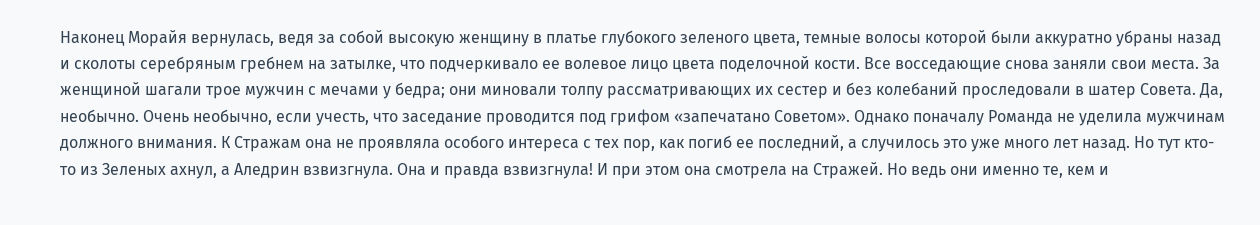Наконец Морайя вернулась, ведя за собой высокую женщину в платье глубокого зеленого цвета, темные волосы которой были аккуратно убраны назад и сколоты серебряным гребнем на затылке, что подчеркивало ее волевое лицо цвета поделочной кости. Все восседающие снова заняли свои места. За женщиной шагали трое мужчин с мечами у бедра; они миновали толпу рассматривающих их сестер и без колебаний проследовали в шатер Совета. Да, необычно. Очень необычно, если учесть, что заседание проводится под грифом «запечатано Советом». Однако поначалу Романда не уделила мужчинам должного внимания. К Стражам она не проявляла особого интереса с тех пор, как погиб ее последний, а случилось это уже много лет назад. Но тут кто-то из Зеленых ахнул, а Аледрин взвизгнула. Она и правда взвизгнула! И при этом она смотрела на Стражей. Но ведь они именно те, кем и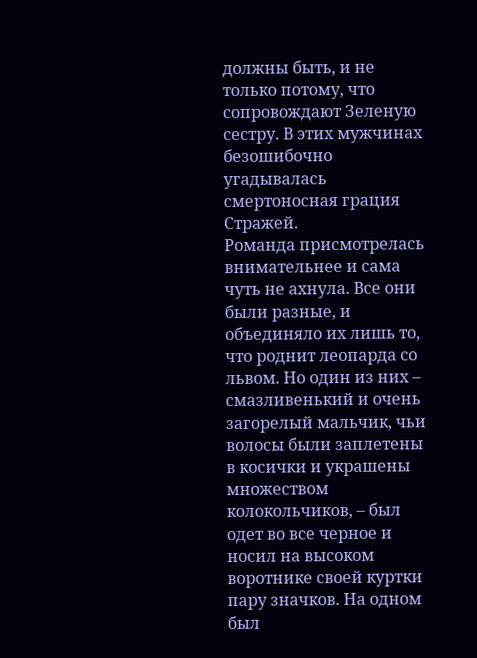должны быть, и не только потому, что сопровождают Зеленую сестру. В этих мужчинах безошибочно угадывалась смертоносная грация Стражей.
Романда присмотрелась внимательнее и сама чуть не ахнула. Все они были разные, и объединяло их лишь то, что роднит леопарда со львом. Но один из них – смазливенький и очень загорелый мальчик, чьи волосы были заплетены в косички и украшены множеством колокольчиков, – был одет во все черное и носил на высоком воротнике своей куртки пару значков. На одном был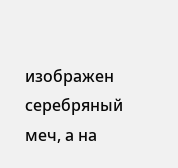изображен серебряный меч, а на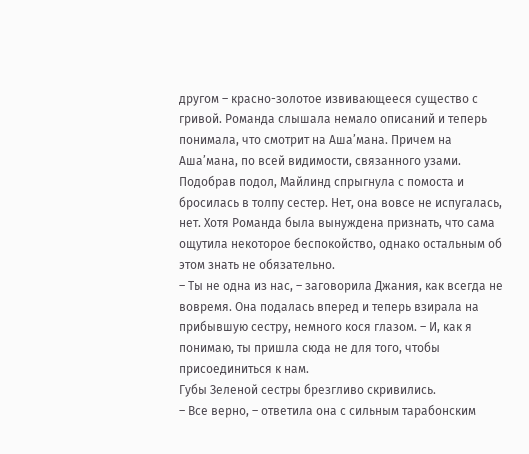другом – красно-золотое извивающееся существо с гривой. Романда слышала немало описаний и теперь понимала, что смотрит на Аша’мана. Причем на Аша’мана, по всей видимости, связанного узами. Подобрав подол, Майлинд спрыгнула с помоста и бросилась в толпу сестер. Нет, она вовсе не испугалась, нет. Хотя Романда была вынуждена признать, что сама ощутила некоторое беспокойство, однако остальным об этом знать не обязательно.
– Ты не одна из нас, – заговорила Джания, как всегда не вовремя. Она подалась вперед и теперь взирала на прибывшую сестру, немного кося глазом. – И, как я понимаю, ты пришла сюда не для того, чтобы присоединиться к нам.
Губы Зеленой сестры брезгливо скривились.
– Все верно, – ответила она с сильным тарабонским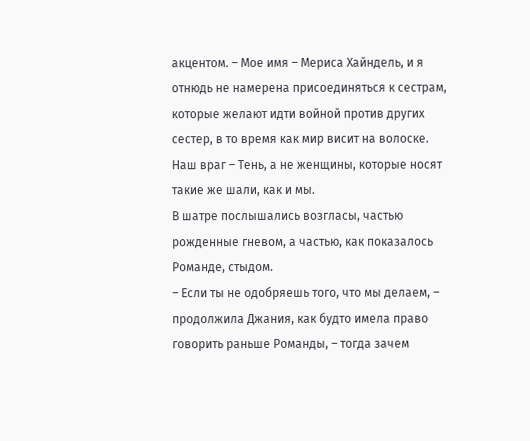акцентом. – Мое имя – Мериса Хайндель, и я отнюдь не намерена присоединяться к сестрам, которые желают идти войной против других сестер, в то время как мир висит на волоске. Наш враг – Тень, а не женщины, которые носят такие же шали, как и мы.
В шатре послышались возгласы, частью рожденные гневом, а частью, как показалось Романде, стыдом.
– Если ты не одобряешь того, что мы делаем, – продолжила Джания, как будто имела право говорить раньше Романды, – тогда зачем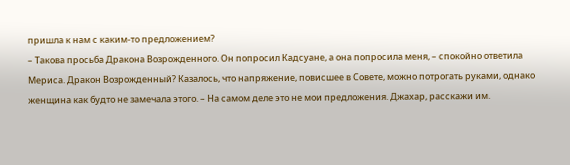пришла к нам с каким-то предложением?
– Такова просьба Дракона Возрожденного. Он попросил Кадсуане, а она попросила меня, – спокойно ответила Мериса. Дракон Возрожденный? Казалось, что напряжение, повисшее в Совете, можно потрогать руками, однако женщина как будто не замечала этого. – На самом деле это не мои предложения. Джахар, расскажи им.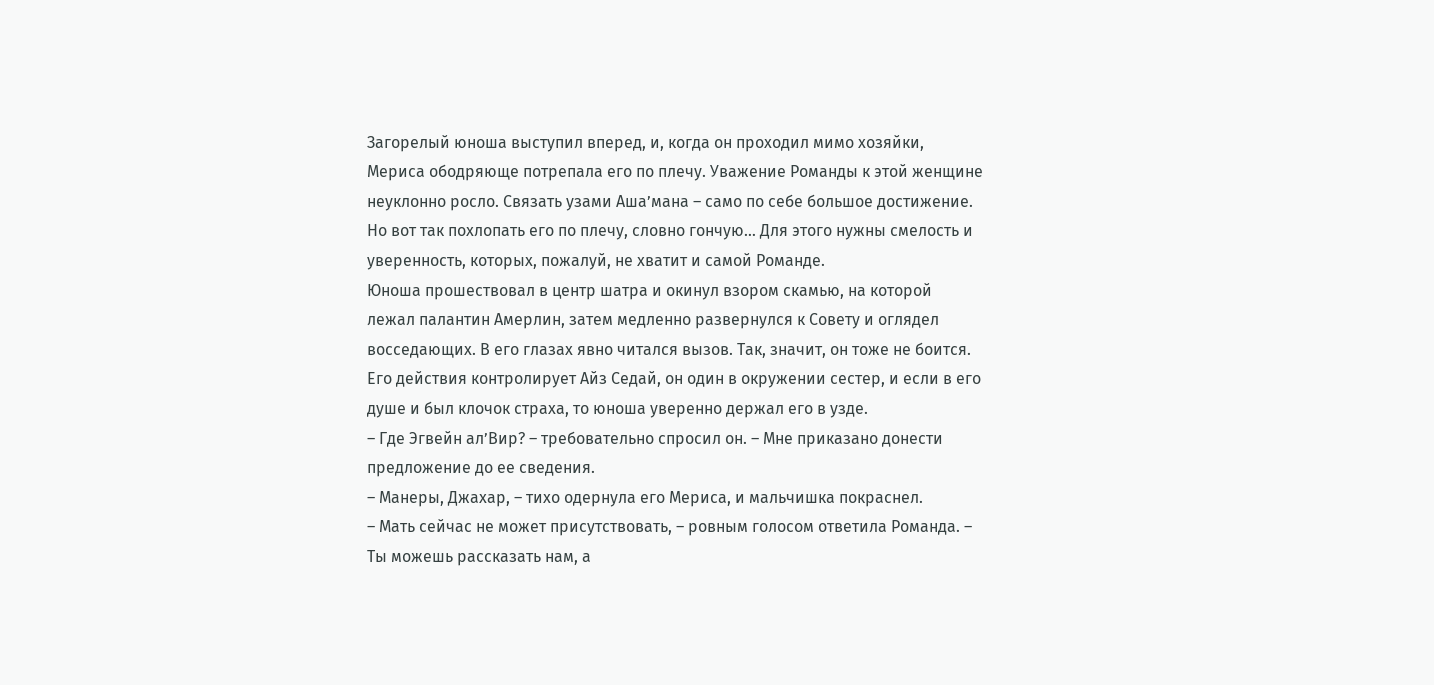Загорелый юноша выступил вперед, и, когда он проходил мимо хозяйки, Мериса ободряюще потрепала его по плечу. Уважение Романды к этой женщине неуклонно росло. Связать узами Аша’мана – само по себе большое достижение. Но вот так похлопать его по плечу, словно гончую… Для этого нужны смелость и уверенность, которых, пожалуй, не хватит и самой Романде.
Юноша прошествовал в центр шатра и окинул взором скамью, на которой лежал палантин Амерлин, затем медленно развернулся к Совету и оглядел восседающих. В его глазах явно читался вызов. Так, значит, он тоже не боится. Его действия контролирует Айз Седай, он один в окружении сестер, и если в его душе и был клочок страха, то юноша уверенно держал его в узде.
– Где Эгвейн ал’Вир? – требовательно спросил он. – Мне приказано донести предложение до ее сведения.
– Манеры, Джахар, – тихо одернула его Мериса, и мальчишка покраснел.
– Мать сейчас не может присутствовать, – ровным голосом ответила Романда. – Ты можешь рассказать нам, а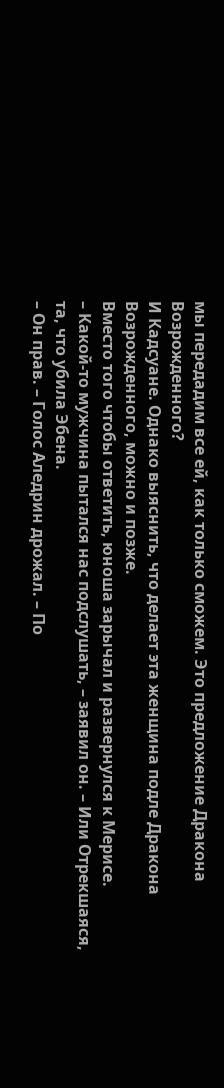мы передадим все ей, как только сможем. Это предложение Дракона Возрожденного?
И Кадсуане. Однако выяснить, что делает эта женщина подле Дракона Возрожденного, можно и позже.
Вместо того чтобы ответить, юноша зарычал и развернулся к Мерисе.
– Какой-то мужчина пытался нас подслушать, – заявил он. – Или Отрекшаяся, та, что убила Эбена.
– Он прав. – Голос Аледрин дрожал. – По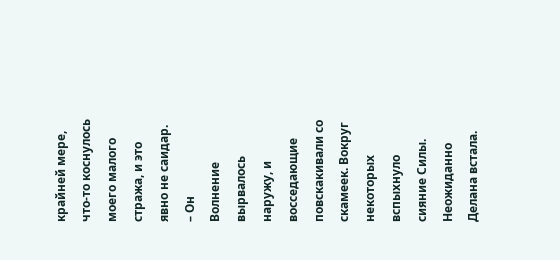крайней мере, что-то коснулось моего малого стража, и это явно не саидар.
– Он
Волнение вырвалось наружу, и восседающие повскакивали со скамеек. Вокруг некоторых вспыхнуло сияние Силы.
Неожиданно Делана встала.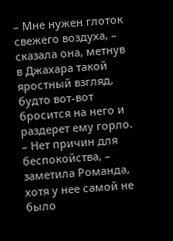– Мне нужен глоток свежего воздуха, – сказала она, метнув в Джахара такой яростный взгляд, будто вот-вот бросится на него и раздерет ему горло.
– Нет причин для беспокойства, – заметила Романда, хотя у нее самой не было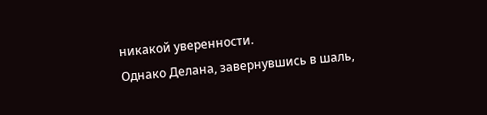никакой уверенности.
Однако Делана, завернувшись в шаль,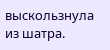выскользнула из шатра.